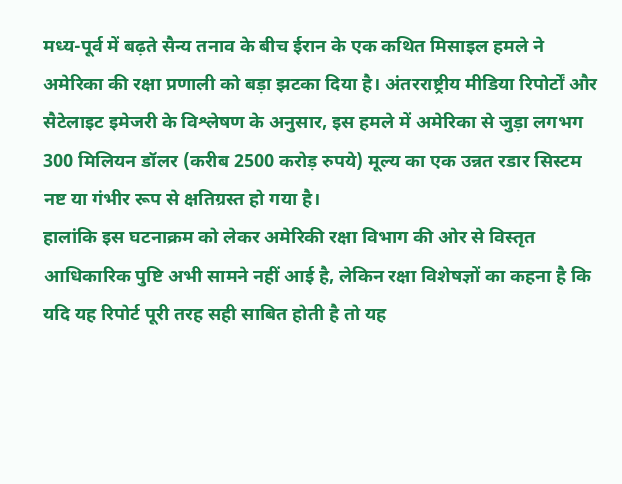मध्य-पूर्व में बढ़ते सैन्य तनाव के बीच ईरान के एक कथित मिसाइल हमले ने अमेरिका की रक्षा प्रणाली को बड़ा झटका दिया है। अंतरराष्ट्रीय मीडिया रिपोर्टों और सैटेलाइट इमेजरी के विश्लेषण के अनुसार, इस हमले में अमेरिका से जुड़ा लगभग 300 मिलियन डॉलर (करीब 2500 करोड़ रुपये) मूल्य का एक उन्नत रडार सिस्टम नष्ट या गंभीर रूप से क्षतिग्रस्त हो गया है।
हालांकि इस घटनाक्रम को लेकर अमेरिकी रक्षा विभाग की ओर से विस्तृत आधिकारिक पुष्टि अभी सामने नहीं आई है, लेकिन रक्षा विशेषज्ञों का कहना है कि यदि यह रिपोर्ट पूरी तरह सही साबित होती है तो यह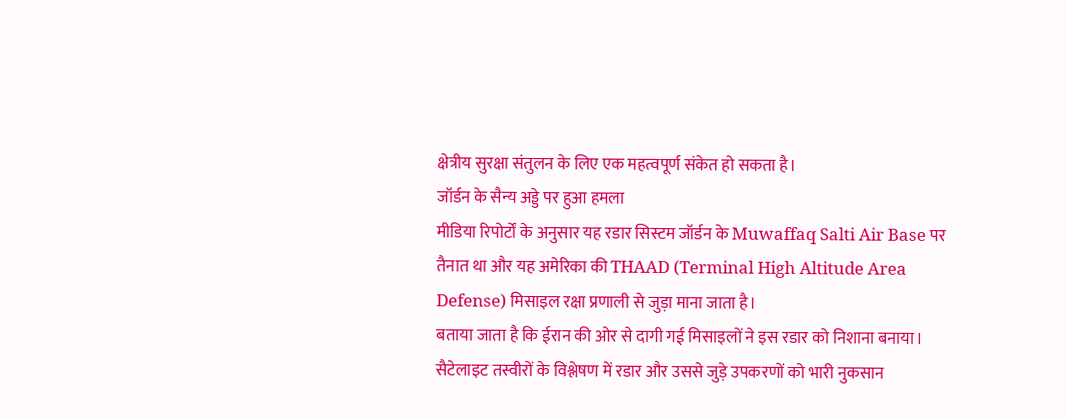क्षेत्रीय सुरक्षा संतुलन के लिए एक महत्वपूर्ण संकेत हो सकता है।
जॉर्डन के सैन्य अड्डे पर हुआ हमला
मीडिया रिपोर्टों के अनुसार यह रडार सिस्टम जॉर्डन के Muwaffaq Salti Air Base पर तैनात था और यह अमेरिका की THAAD (Terminal High Altitude Area Defense) मिसाइल रक्षा प्रणाली से जुड़ा माना जाता है।
बताया जाता है कि ईरान की ओर से दागी गई मिसाइलों ने इस रडार को निशाना बनाया। सैटेलाइट तस्वीरों के विश्लेषण में रडार और उससे जुड़े उपकरणों को भारी नुकसान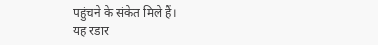पहुंचने के संकेत मिले हैं।
यह रडार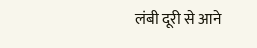लंबी दूरी से आने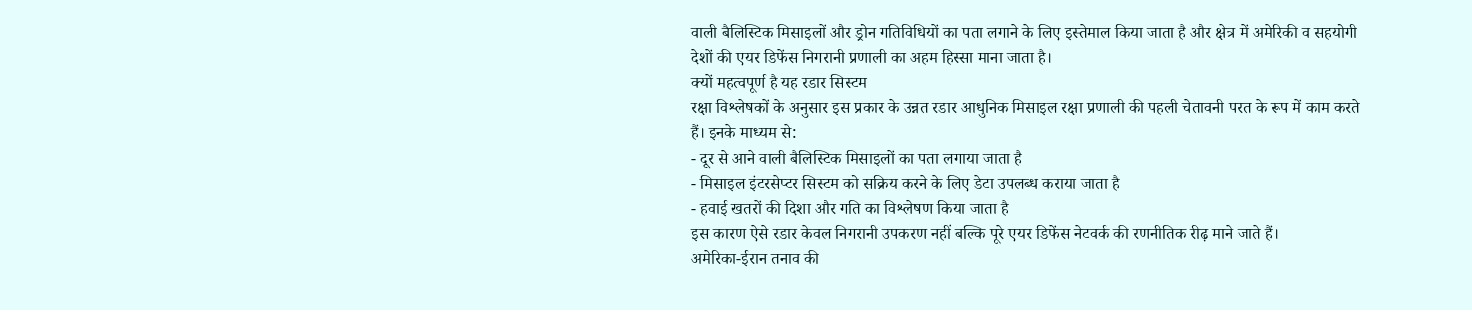वाली बैलिस्टिक मिसाइलों और ड्रोन गतिविधियों का पता लगाने के लिए इस्तेमाल किया जाता है और क्षेत्र में अमेरिकी व सहयोगी देशों की एयर डिफेंस निगरानी प्रणाली का अहम हिस्सा माना जाता है।
क्यों महत्वपूर्ण है यह रडार सिस्टम
रक्षा विश्लेषकों के अनुसार इस प्रकार के उन्नत रडार आधुनिक मिसाइल रक्षा प्रणाली की पहली चेतावनी परत के रूप में काम करते हैं। इनके माध्यम से:
- दूर से आने वाली बैलिस्टिक मिसाइलों का पता लगाया जाता है
- मिसाइल इंटरसेप्टर सिस्टम को सक्रिय करने के लिए डेटा उपलब्ध कराया जाता है
- हवाई खतरों की दिशा और गति का विश्लेषण किया जाता है
इस कारण ऐसे रडार केवल निगरानी उपकरण नहीं बल्कि पूरे एयर डिफेंस नेटवर्क की रणनीतिक रीढ़ माने जाते हैं।
अमेरिका-ईरान तनाव की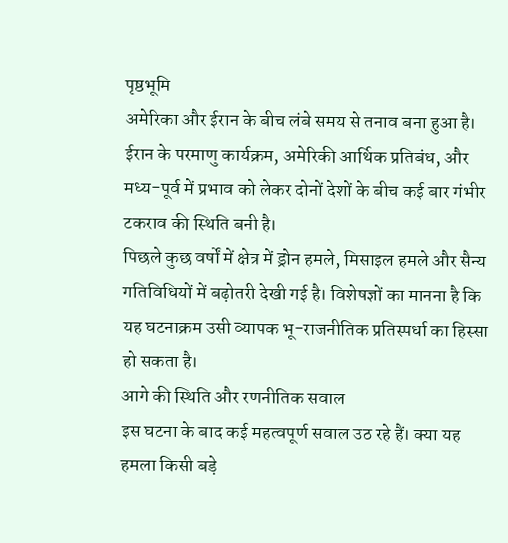पृष्ठभूमि
अमेरिका और ईरान के बीच लंबे समय से तनाव बना हुआ है। ईरान के परमाणु कार्यक्रम, अमेरिकी आर्थिक प्रतिबंध, और मध्य-पूर्व में प्रभाव को लेकर दोनों देशों के बीच कई बार गंभीर टकराव की स्थिति बनी है।
पिछले कुछ वर्षों में क्षेत्र में ड्रोन हमले, मिसाइल हमले और सैन्य गतिविधियों में बढ़ोतरी देखी गई है। विशेषज्ञों का मानना है कि यह घटनाक्रम उसी व्यापक भू-राजनीतिक प्रतिस्पर्धा का हिस्सा हो सकता है।
आगे की स्थिति और रणनीतिक सवाल
इस घटना के बाद कई महत्वपूर्ण सवाल उठ रहे हैं। क्या यह हमला किसी बड़े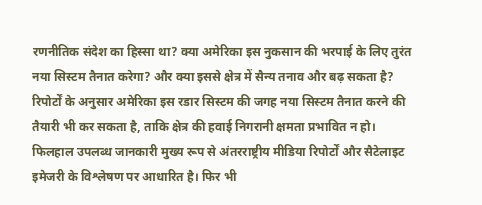रणनीतिक संदेश का हिस्सा था? क्या अमेरिका इस नुकसान की भरपाई के लिए तुरंत नया सिस्टम तैनात करेगा? और क्या इससे क्षेत्र में सैन्य तनाव और बढ़ सकता है?
रिपोर्टों के अनुसार अमेरिका इस रडार सिस्टम की जगह नया सिस्टम तैनात करने की तैयारी भी कर सकता है, ताकि क्षेत्र की हवाई निगरानी क्षमता प्रभावित न हो।
फिलहाल उपलब्ध जानकारी मुख्य रूप से अंतरराष्ट्रीय मीडिया रिपोर्टों और सैटेलाइट इमेजरी के विश्लेषण पर आधारित है। फिर भी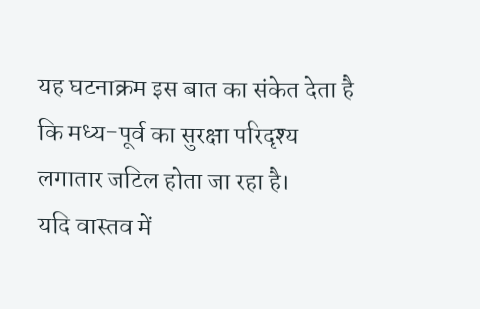यह घटनाक्रम इस बात का संकेत देता है कि मध्य-पूर्व का सुरक्षा परिदृश्य लगातार जटिल होता जा रहा है।
यदि वास्तव में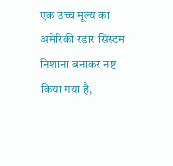एक उच्च मूल्य का अमेरिकी रडार सिस्टम निशाना बनाकर नष्ट किया गया है,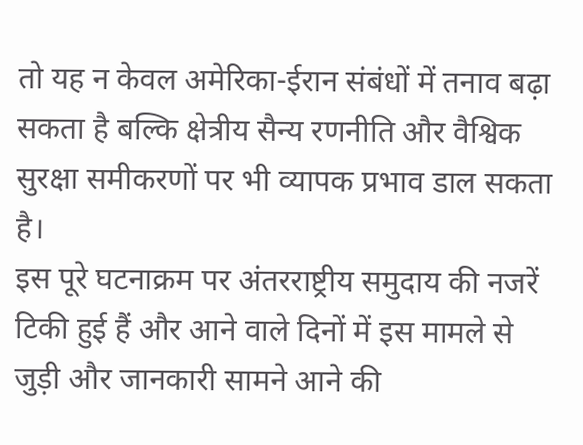तो यह न केवल अमेरिका-ईरान संबंधों में तनाव बढ़ा सकता है बल्कि क्षेत्रीय सैन्य रणनीति और वैश्विक सुरक्षा समीकरणों पर भी व्यापक प्रभाव डाल सकता है।
इस पूरे घटनाक्रम पर अंतरराष्ट्रीय समुदाय की नजरें टिकी हुई हैं और आने वाले दिनों में इस मामले से जुड़ी और जानकारी सामने आने की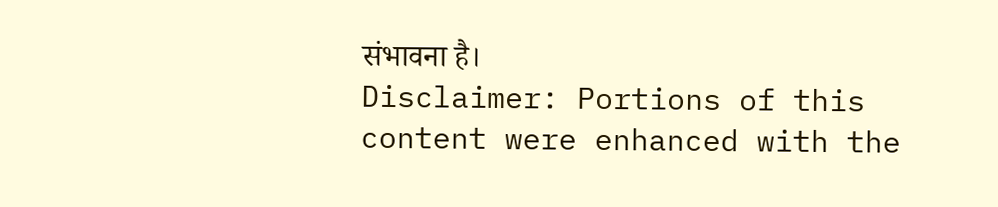संभावना है।
Disclaimer: Portions of this content were enhanced with the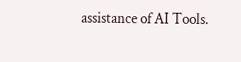assistance of AI Tools.